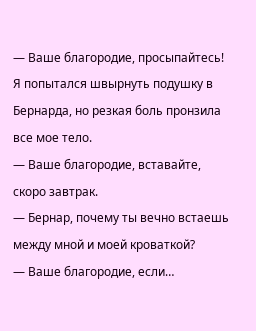— Ваше благородие, просыпайтесь!
Я попытался швырнуть подушку в Бернарда, но резкая боль пронзила все мое тело.
— Ваше благородие, вставайте, скоро завтрак.
— Бернар, почему ты вечно встаешь между мной и моей кроваткой?
— Ваше благородие, если…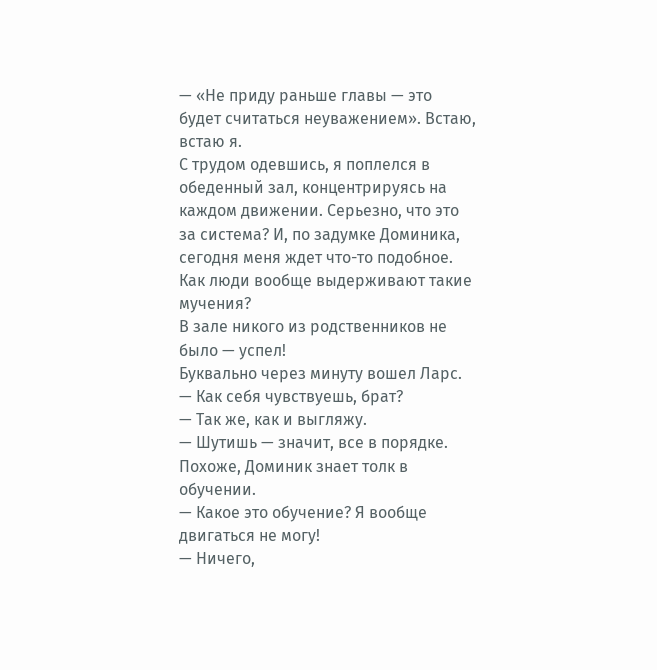— «Не приду раньше главы — это будет считаться неуважением». Встаю, встаю я.
С трудом одевшись, я поплелся в обеденный зал, концентрируясь на каждом движении. Серьезно, что это за система? И, по задумке Доминика, сегодня меня ждет что-то подобное. Как люди вообще выдерживают такие мучения?
В зале никого из родственников не было — успел!
Буквально через минуту вошел Ларс.
— Как себя чувствуешь, брат?
— Так же, как и выгляжу.
— Шутишь — значит, все в порядке. Похоже, Доминик знает толк в обучении.
— Какое это обучение? Я вообще двигаться не могу!
— Ничего,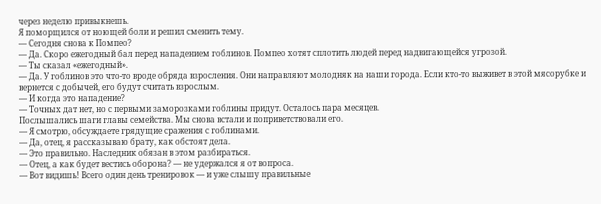через неделю привыкнешь.
Я поморщился от ноющей боли и решил сменить тему.
— Сегодня снова к Помпео?
— Да. Скоро ежегодный бал перед нападением гоблинов. Помпео хотят сплотить людей перед надвигающейся угрозой.
— Ты сказал «ежегодный».
— Да. У гоблинов это что-то вроде обряда взросления. Они направляют молодняк на наши города. Если кто-то выживет в этой мясорубке и вернется с добычей, его будут считать взрослым.
— И когда это нападение?
— Точных дат нет, но с первыми заморозками гоблины придут. Осталось пара месяцев.
Послышались шаги главы семейства. Мы снова встали и поприветствовали его.
— Я смотрю, обсуждаете грядущие сражения с гоблинами.
— Да, отец, я рассказываю брату, как обстоят дела.
— Это правильно. Наследник обязан в этом разбираться.
— Отец, а как будет вестись оборона? — не удержался я от вопроса.
— Вот видишь! Всего один день тренировок — и уже слышу правильные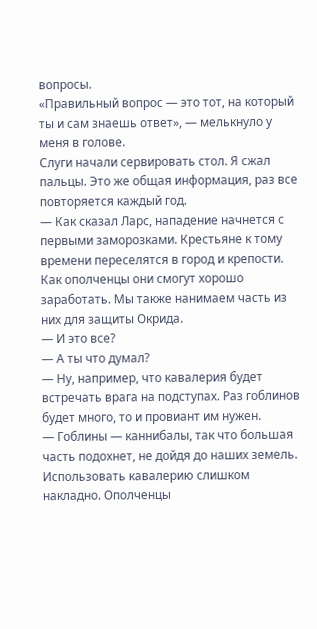вопросы.
«Правильный вопрос — это тот, на который ты и сам знаешь ответ», — мелькнуло у меня в голове.
Слуги начали сервировать стол. Я сжал пальцы. Это же общая информация, раз все повторяется каждый год.
— Как сказал Ларс, нападение начнется с первыми заморозками. Крестьяне к тому времени переселятся в город и крепости. Как ополченцы они смогут хорошо заработать. Мы также нанимаем часть из них для защиты Окрида.
— И это все?
— А ты что думал?
— Ну, например, что кавалерия будет встречать врага на подступах. Раз гоблинов будет много, то и провиант им нужен.
— Гоблины — каннибалы, так что большая часть подохнет, не дойдя до наших земель. Использовать кавалерию слишком накладно. Ополченцы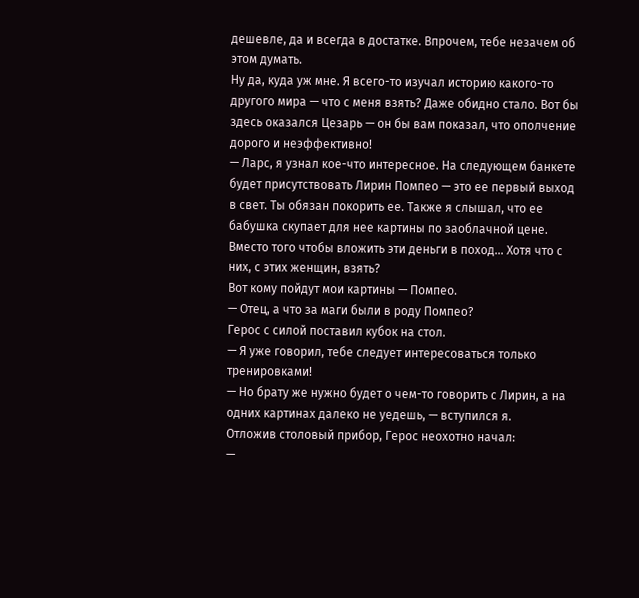дешевле, да и всегда в достатке. Впрочем, тебе незачем об этом думать.
Ну да, куда уж мне. Я всего-то изучал историю какого-то другого мира — что с меня взять? Даже обидно стало. Вот бы здесь оказался Цезарь — он бы вам показал, что ополчение дорого и неэффективно!
— Ларс, я узнал кое-что интересное. На следующем банкете будет присутствовать Лирин Помпео — это ее первый выход в свет. Ты обязан покорить ее. Также я слышал, что ее бабушка скупает для нее картины по заоблачной цене. Вместо того чтобы вложить эти деньги в поход… Хотя что с них, с этих женщин, взять?
Вот кому пойдут мои картины — Помпео.
— Отец, а что за маги были в роду Помпео?
Герос с силой поставил кубок на стол.
— Я уже говорил, тебе следует интересоваться только тренировками!
— Но брату же нужно будет о чем-то говорить с Лирин, а на одних картинах далеко не уедешь, — вступился я.
Отложив столовый прибор, Герос неохотно начал:
—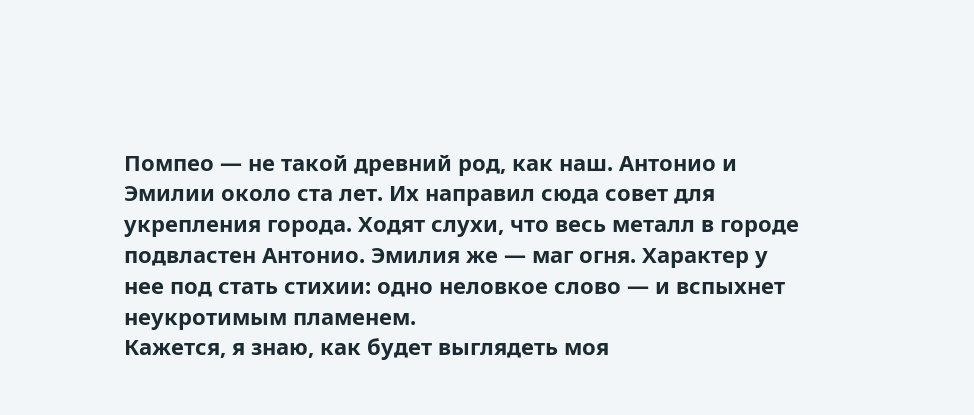Помпео — не такой древний род, как наш. Антонио и Эмилии около ста лет. Их направил сюда совет для укрепления города. Ходят слухи, что весь металл в городе подвластен Антонио. Эмилия же — маг огня. Характер у нее под стать стихии: одно неловкое слово — и вспыхнет неукротимым пламенем.
Кажется, я знаю, как будет выглядеть моя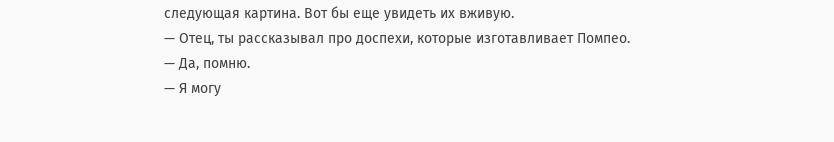следующая картина. Вот бы еще увидеть их вживую.
— Отец, ты рассказывал про доспехи, которые изготавливает Помпео.
— Да, помню.
— Я могу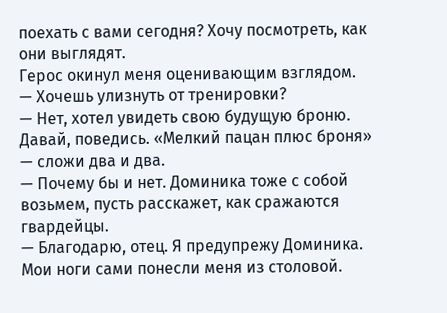поехать с вами сегодня? Хочу посмотреть, как они выглядят.
Герос окинул меня оценивающим взглядом.
— Хочешь улизнуть от тренировки?
— Нет, хотел увидеть свою будущую броню.
Давай, поведись. «Мелкий пацан плюс броня» — сложи два и два.
— Почему бы и нет. Доминика тоже с собой возьмем, пусть расскажет, как сражаются гвардейцы.
— Благодарю, отец. Я предупрежу Доминика.
Мои ноги сами понесли меня из столовой.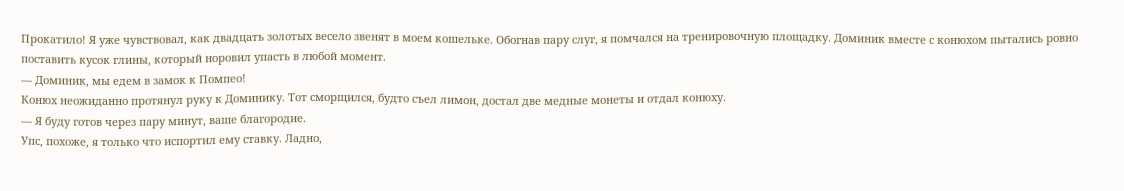Прокатило! Я уже чувствовал, как двадцать золотых весело звенят в моем кошельке. Обогнав пару слуг, я помчался на тренировочную площадку. Доминик вместе с конюхом пытались ровно поставить кусок глины, который норовил упасть в любой момент.
— Доминик, мы едем в замок к Помпео!
Конюх неожиданно протянул руку к Доминику. Тот сморщился, будто съел лимон, достал две медные монеты и отдал конюху.
— Я буду готов через пару минут, ваше благородие.
Упс, похоже, я только что испортил ему ставку. Ладно,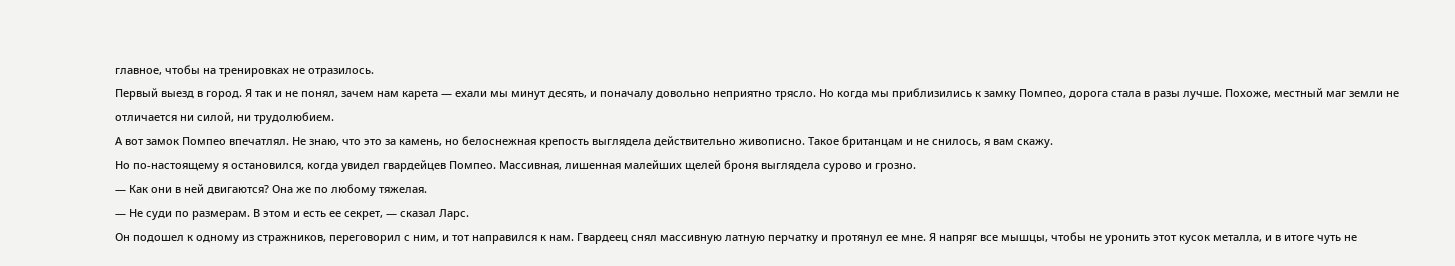главное, чтобы на тренировках не отразилось.
Первый выезд в город. Я так и не понял, зачем нам карета — ехали мы минут десять, и поначалу довольно неприятно трясло. Но когда мы приблизились к замку Помпео, дорога стала в разы лучше. Похоже, местный маг земли не отличается ни силой, ни трудолюбием.
А вот замок Помпео впечатлял. Не знаю, что это за камень, но белоснежная крепость выглядела действительно живописно. Такое британцам и не снилось, я вам скажу.
Но по-настоящему я остановился, когда увидел гвардейцев Помпео. Массивная, лишенная малейших щелей броня выглядела сурово и грозно.
— Как они в ней двигаются? Она же по любому тяжелая.
— Не суди по размерам. В этом и есть ее секрет, — сказал Ларс.
Он подошел к одному из стражников, переговорил с ним, и тот направился к нам. Гвардеец снял массивную латную перчатку и протянул ее мне. Я напряг все мышцы, чтобы не уронить этот кусок металла, и в итоге чуть не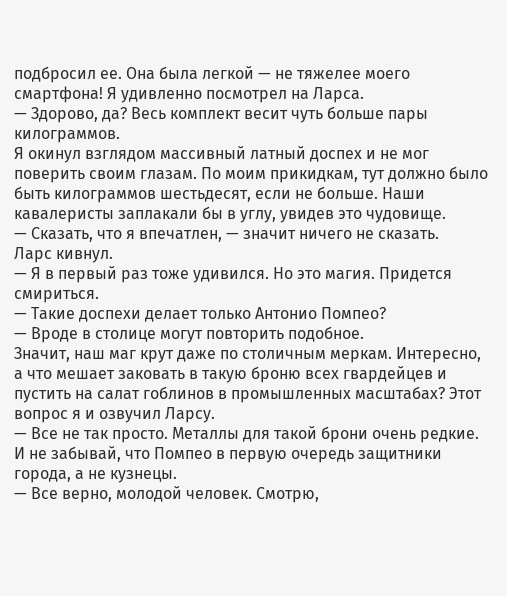подбросил ее. Она была легкой — не тяжелее моего смартфона! Я удивленно посмотрел на Ларса.
— Здорово, да? Весь комплект весит чуть больше пары килограммов.
Я окинул взглядом массивный латный доспех и не мог поверить своим глазам. По моим прикидкам, тут должно было быть килограммов шестьдесят, если не больше. Наши кавалеристы заплакали бы в углу, увидев это чудовище.
— Сказать, что я впечатлен, — значит ничего не сказать.
Ларс кивнул.
— Я в первый раз тоже удивился. Но это магия. Придется смириться.
— Такие доспехи делает только Антонио Помпео?
— Вроде в столице могут повторить подобное.
Значит, наш маг крут даже по столичным меркам. Интересно, а что мешает заковать в такую броню всех гвардейцев и пустить на салат гоблинов в промышленных масштабах? Этот вопрос я и озвучил Ларсу.
— Все не так просто. Металлы для такой брони очень редкие. И не забывай, что Помпео в первую очередь защитники города, а не кузнецы.
— Все верно, молодой человек. Смотрю,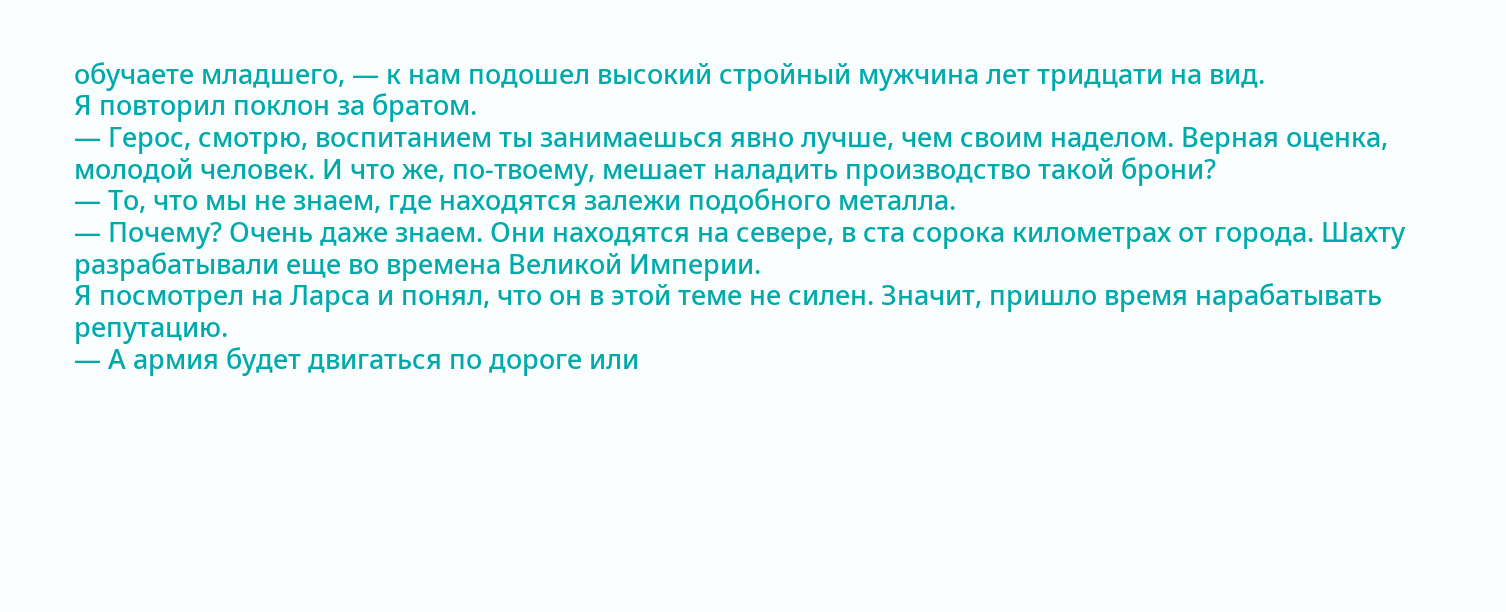обучаете младшего, — к нам подошел высокий стройный мужчина лет тридцати на вид.
Я повторил поклон за братом.
— Герос, смотрю, воспитанием ты занимаешься явно лучше, чем своим наделом. Верная оценка, молодой человек. И что же, по-твоему, мешает наладить производство такой брони?
— То, что мы не знаем, где находятся залежи подобного металла.
— Почему? Очень даже знаем. Они находятся на севере, в ста сорока километрах от города. Шахту разрабатывали еще во времена Великой Империи.
Я посмотрел на Ларса и понял, что он в этой теме не силен. Значит, пришло время нарабатывать репутацию.
— А армия будет двигаться по дороге или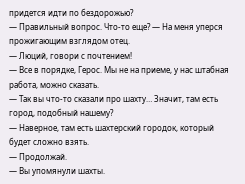придется идти по бездорожью?
— Правильный вопрос. Что-то еще? — На меня уперся прожигающим взглядом отец.
— Люций, говори с почтением!
— Все в порядке, Герос. Мы не на приеме, у нас штабная работа, можно сказать.
— Так вы что-то сказали про шахту… Значит, там есть город, подобный нашему?
— Наверное, там есть шахтерский городок, который будет сложно взять.
— Продолжай.
— Вы упомянули шахты.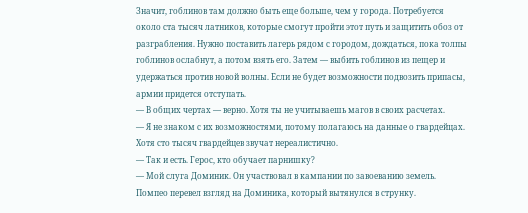Значит, гоблинов там должно быть еще больше, чем у города. Потребуется около ста тысяч латников, которые смогут пройти этот путь и защитить обоз от разграбления. Нужно поставить лагерь рядом с городом, дождаться, пока толпы гоблинов ослабнут, а потом взять его. Затем — выбить гоблинов из пещер и удержаться против новой волны. Если не будет возможности подвозить припасы, армии придется отступать.
— В общих чертах — верно. Хотя ты не учитываешь магов в своих расчетах.
— Я не знаком с их возможностями, потому полагаюсь на данные о гвардейцах. Хотя сто тысяч гвардейцев звучат нереалистично.
— Так и есть. Герос, кто обучает парнишку?
— Мой слуга Доминик. Он участвовал в кампании по завоеванию земель.
Помпео перевел взгляд на Доминика, который вытянулся в струнку.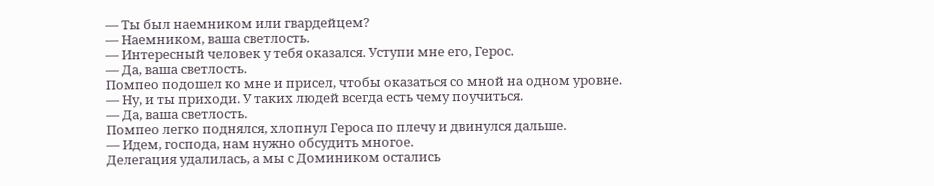— Ты был наемником или гвардейцем?
— Наемником, ваша светлость.
— Интересный человек у тебя оказался. Уступи мне его, Герос.
— Да, ваша светлость.
Помпео подошел ко мне и присел, чтобы оказаться со мной на одном уровне.
— Ну, и ты приходи. У таких людей всегда есть чему поучиться.
— Да, ваша светлость.
Помпео легко поднялся, хлопнул Героса по плечу и двинулся дальше.
— Идем, господа, нам нужно обсудить многое.
Делегация удалилась, а мы с Домиником остались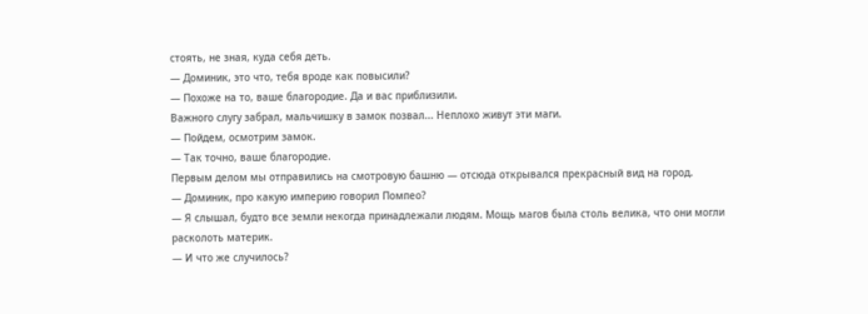стоять, не зная, куда себя деть.
— Доминик, это что, тебя вроде как повысили?
— Похоже на то, ваше благородие. Да и вас приблизили.
Важного слугу забрал, мальчишку в замок позвал... Неплохо живут эти маги.
— Пойдем, осмотрим замок.
— Так точно, ваше благородие.
Первым делом мы отправились на смотровую башню — отсюда открывался прекрасный вид на город.
— Доминик, про какую империю говорил Помпео?
— Я слышал, будто все земли некогда принадлежали людям. Мощь магов была столь велика, что они могли расколоть материк.
— И что же случилось?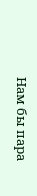Нам бы пара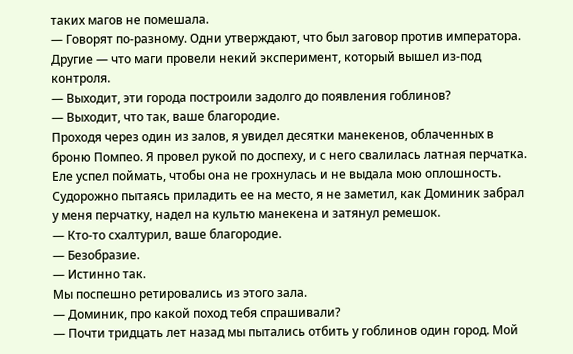таких магов не помешала.
— Говорят по-разному. Одни утверждают, что был заговор против императора. Другие — что маги провели некий эксперимент, который вышел из-под контроля.
— Выходит, эти города построили задолго до появления гоблинов?
— Выходит, что так, ваше благородие.
Проходя через один из залов, я увидел десятки манекенов, облаченных в броню Помпео. Я провел рукой по доспеху, и с него свалилась латная перчатка. Еле успел поймать, чтобы она не грохнулась и не выдала мою оплошность. Судорожно пытаясь приладить ее на место, я не заметил, как Доминик забрал у меня перчатку, надел на культю манекена и затянул ремешок.
— Кто-то схалтурил, ваше благородие.
— Безобразие.
— Истинно так.
Мы поспешно ретировались из этого зала.
— Доминик, про какой поход тебя спрашивали?
— Почти тридцать лет назад мы пытались отбить у гоблинов один город. Мой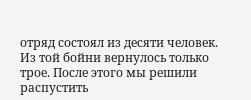отряд состоял из десяти человек. Из той бойни вернулось только трое. После этого мы решили распустить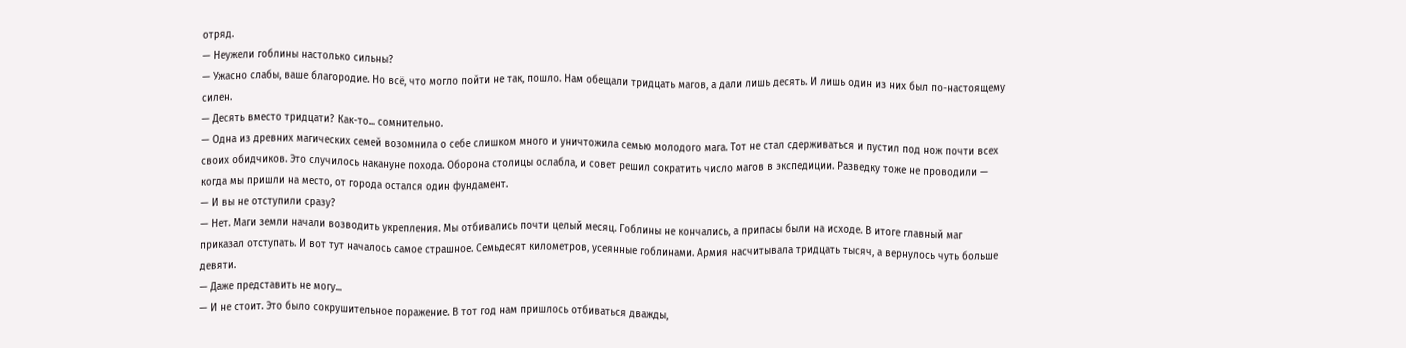отряд.
— Неужели гоблины настолько сильны?
— Ужасно слабы, ваше благородие. Но всё, что могло пойти не так, пошло. Нам обещали тридцать магов, а дали лишь десять. И лишь один из них был по-настоящему силен.
— Десять вместо тридцати? Как-то... сомнительно.
— Одна из древних магических семей возомнила о себе слишком много и уничтожила семью молодого мага. Тот не стал сдерживаться и пустил под нож почти всех своих обидчиков. Это случилось накануне похода. Оборона столицы ослабла, и совет решил сократить число магов в экспедиции. Разведку тоже не проводили — когда мы пришли на место, от города остался один фундамент.
— И вы не отступили сразу?
— Нет. Маги земли начали возводить укрепления. Мы отбивались почти целый месяц. Гоблины не кончались, а припасы были на исходе. В итоге главный маг приказал отступать. И вот тут началось самое страшное. Семьдесят километров, усеянные гоблинами. Армия насчитывала тридцать тысяч, а вернулось чуть больше девяти.
— Даже представить не могу...
— И не стоит. Это было сокрушительное поражение. В тот год нам пришлось отбиваться дважды,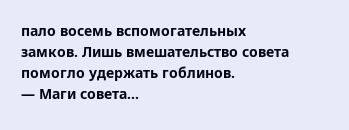пало восемь вспомогательных замков. Лишь вмешательство совета помогло удержать гоблинов.
— Маги совета...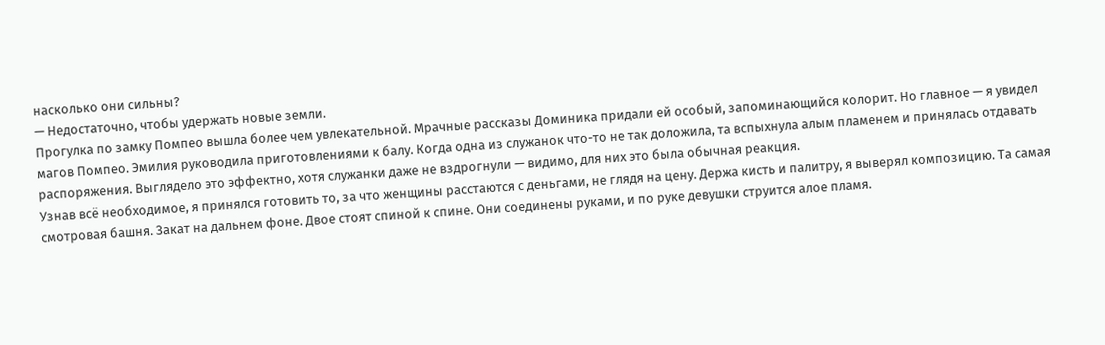насколько они сильны?
— Недостаточно, чтобы удержать новые земли.
Прогулка по замку Помпео вышла более чем увлекательной. Мрачные рассказы Доминика придали ей особый, запоминающийся колорит. Но главное — я увидел магов Помпео. Эмилия руководила приготовлениями к балу. Когда одна из служанок что-то не так доложила, та вспыхнула алым пламенем и принялась отдавать распоряжения. Выглядело это эффектно, хотя служанки даже не вздрогнули — видимо, для них это была обычная реакция.
Узнав всё необходимое, я принялся готовить то, за что женщины расстаются с деньгами, не глядя на цену. Держа кисть и палитру, я выверял композицию. Та самая смотровая башня. Закат на дальнем фоне. Двое стоят спиной к спине. Они соединены руками, и по руке девушки струится алое пламя.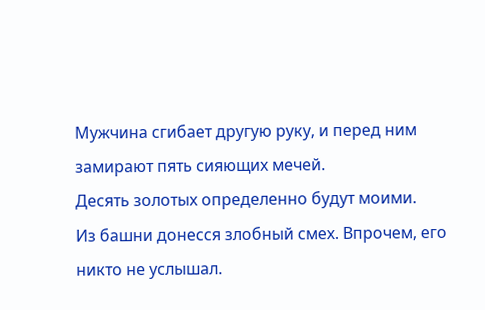Мужчина сгибает другую руку, и перед ним замирают пять сияющих мечей.
Десять золотых определенно будут моими.
Из башни донесся злобный смех. Впрочем, его никто не услышал.